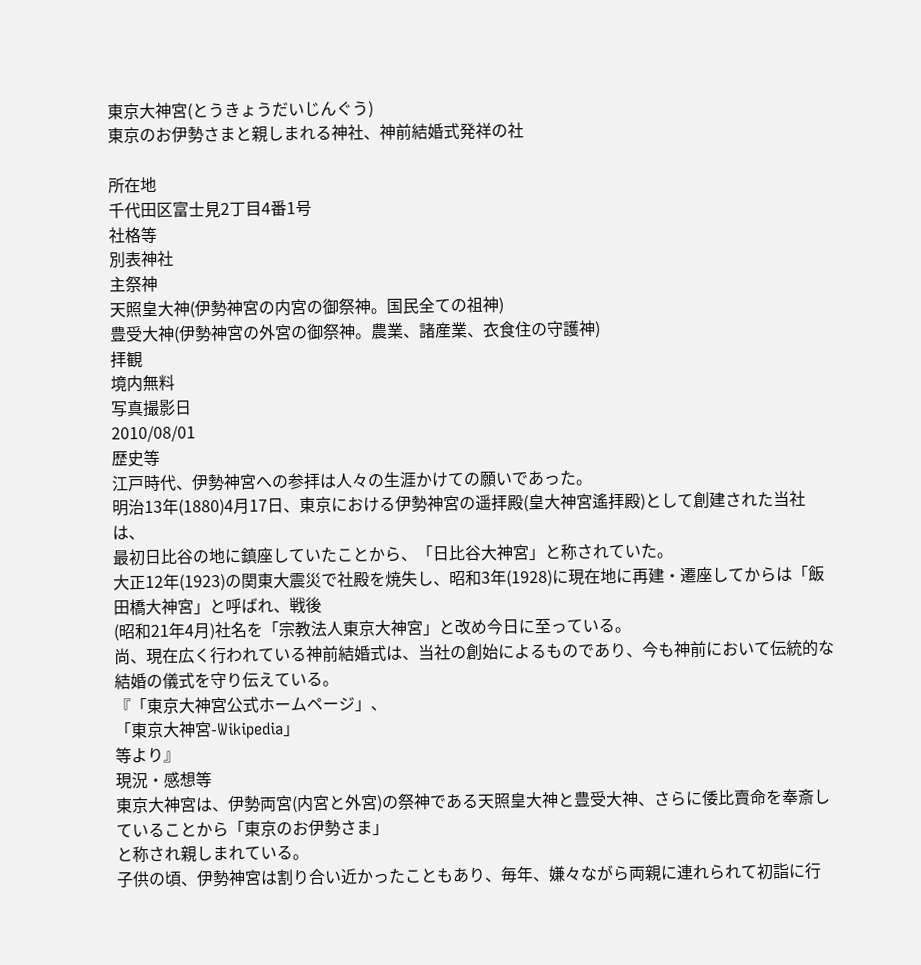東京大神宮(とうきょうだいじんぐう)
東京のお伊勢さまと親しまれる神社、神前結婚式発祥の社

所在地
千代田区富士見2丁目4番1号
社格等
別表神社
主祭神
天照皇大神(伊勢神宮の内宮の御祭神。国民全ての祖神)
豊受大神(伊勢神宮の外宮の御祭神。農業、諸産業、衣食住の守護神)
拝観
境内無料
写真撮影日
2010/08/01
歴史等
江戸時代、伊勢神宮への参拝は人々の生涯かけての願いであった。
明治13年(1880)4月17日、東京における伊勢神宮の遥拝殿(皇大神宮遙拝殿)として創建された当社は、
最初日比谷の地に鎮座していたことから、「日比谷大神宮」と称されていた。
大正12年(1923)の関東大震災で社殿を焼失し、昭和3年(1928)に現在地に再建・遷座してからは「飯田橋大神宮」と呼ばれ、戦後
(昭和21年4月)社名を「宗教法人東京大神宮」と改め今日に至っている。
尚、現在広く行われている神前結婚式は、当社の創始によるものであり、今も神前において伝統的な結婚の儀式を守り伝えている。
『「東京大神宮公式ホームページ」、
「東京大神宮-Wikipedia」
等より』
現況・感想等
東京大神宮は、伊勢両宮(内宮と外宮)の祭神である天照皇大神と豊受大神、さらに倭比賣命を奉斎していることから「東京のお伊勢さま」
と称され親しまれている。
子供の頃、伊勢神宮は割り合い近かったこともあり、毎年、嫌々ながら両親に連れられて初詣に行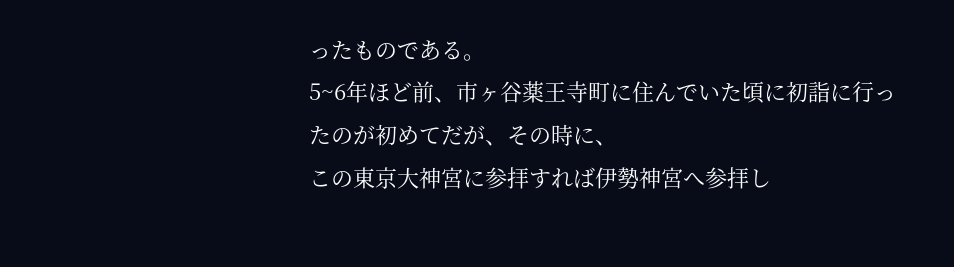ったものである。
5~6年ほど前、市ヶ谷薬王寺町に住んでいた頃に初詣に行ったのが初めてだが、その時に、
この東京大神宮に参拝すれば伊勢神宮へ参拝し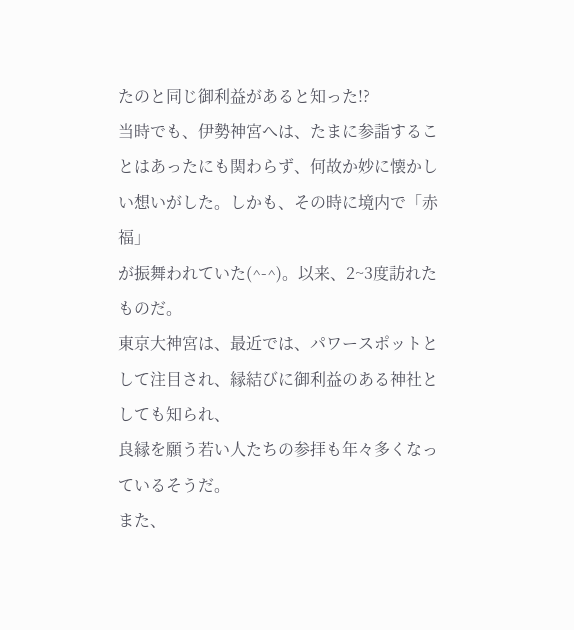たのと同じ御利益があると知った!?
当時でも、伊勢神宮へは、たまに参詣することはあったにも関わらず、何故か妙に懐かしい想いがした。しかも、その時に境内で「赤福」
が振舞われていた(^-^)。以来、2~3度訪れたものだ。
東京大神宮は、最近では、パワースポットとして注目され、縁結びに御利益のある神社としても知られ、
良縁を願う若い人たちの参拝も年々多くなっているそうだ。
また、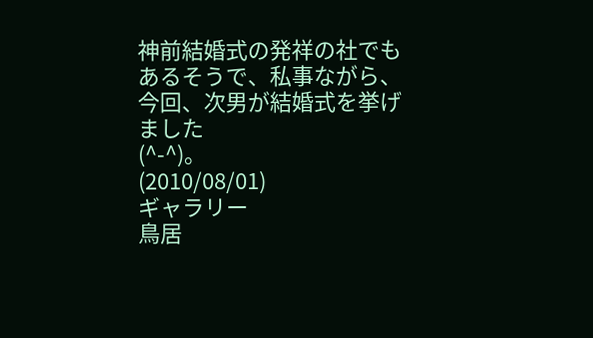神前結婚式の発祥の社でもあるそうで、私事ながら、今回、次男が結婚式を挙げました
(^-^)。
(2010/08/01)
ギャラリー
鳥居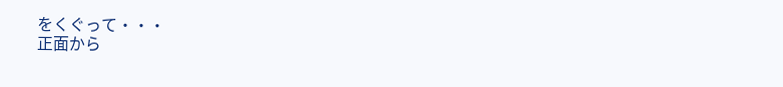をくぐって・・・
正面から